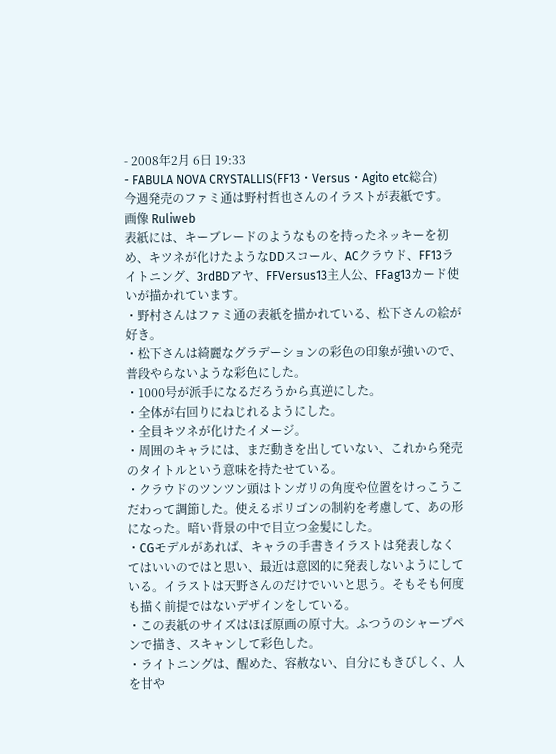- 2008年2月 6日 19:33
- FABULA NOVA CRYSTALLIS(FF13・Versus・Agito etc総合)
今週発売のファミ通は野村哲也さんのイラストが表紙です。
画像 Ruliweb
表紙には、キーブレードのようなものを持ったネッキーを初め、キツネが化けたようなDDスコール、ACクラウド、FF13ライトニング、3rdBDアヤ、FFVersus13主人公、FFag13カード使いが描かれています。
・野村さんはファミ通の表紙を描かれている、松下さんの絵が好き。
・松下さんは綺麗なグラデーションの彩色の印象が強いので、普段やらないような彩色にした。
・1000号が派手になるだろうから真逆にした。
・全体が右回りにねじれるようにした。
・全員キツネが化けたイメージ。
・周囲のキャラには、まだ動きを出していない、これから発売のタイトルという意味を持たせている。
・クラウドのツンツン頭はトンガリの角度や位置をけっこうこだわって調節した。使えるポリゴンの制約を考慮して、あの形になった。暗い背景の中で目立つ金髪にした。
・CGモデルがあれば、キャラの手書きイラストは発表しなくてはいいのではと思い、最近は意図的に発表しないようにしている。イラストは天野さんのだけでいいと思う。そもそも何度も描く前提ではないデザインをしている。
・この表紙のサイズはほぼ原画の原寸大。ふつうのシャープペンで描き、スキャンして彩色した。
・ライトニングは、醒めた、容赦ない、自分にもきびしく、人を甘や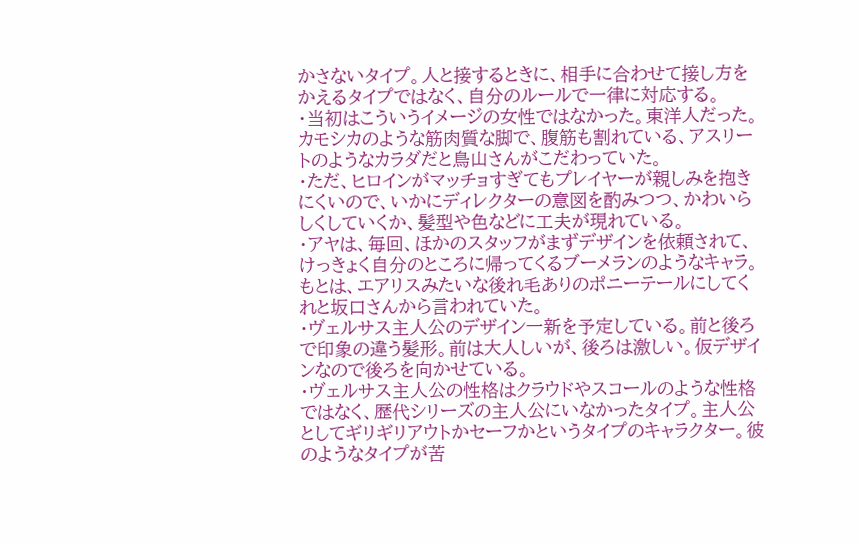かさないタイプ。人と接するときに、相手に合わせて接し方をかえるタイプではなく、自分のルールで一律に対応する。
・当初はこういうイメージの女性ではなかった。東洋人だった。カモシカのような筋肉質な脚で、腹筋も割れている、アスリートのようなカラダだと鳥山さんがこだわっていた。
・ただ、ヒロインがマッチョすぎてもプレイヤーが親しみを抱きにくいので、いかにディレクターの意図を酌みつつ、かわいらしくしていくか、髪型や色などに工夫が現れている。
・アヤは、毎回、ほかのスタッフがまずデザインを依頼されて、けっきょく自分のところに帰ってくるブーメランのようなキャラ。もとは、エアリスみたいな後れ毛ありのポニーテールにしてくれと坂口さんから言われていた。
・ヴェルサス主人公のデザイン一新を予定している。前と後ろで印象の違う髪形。前は大人しいが、後ろは激しい。仮デザインなので後ろを向かせている。
・ヴェルサス主人公の性格はクラウドやスコールのような性格ではなく、歴代シリーズの主人公にいなかったタイプ。主人公としてギリギリアウトかセーフかというタイプのキャラクター。彼のようなタイプが苦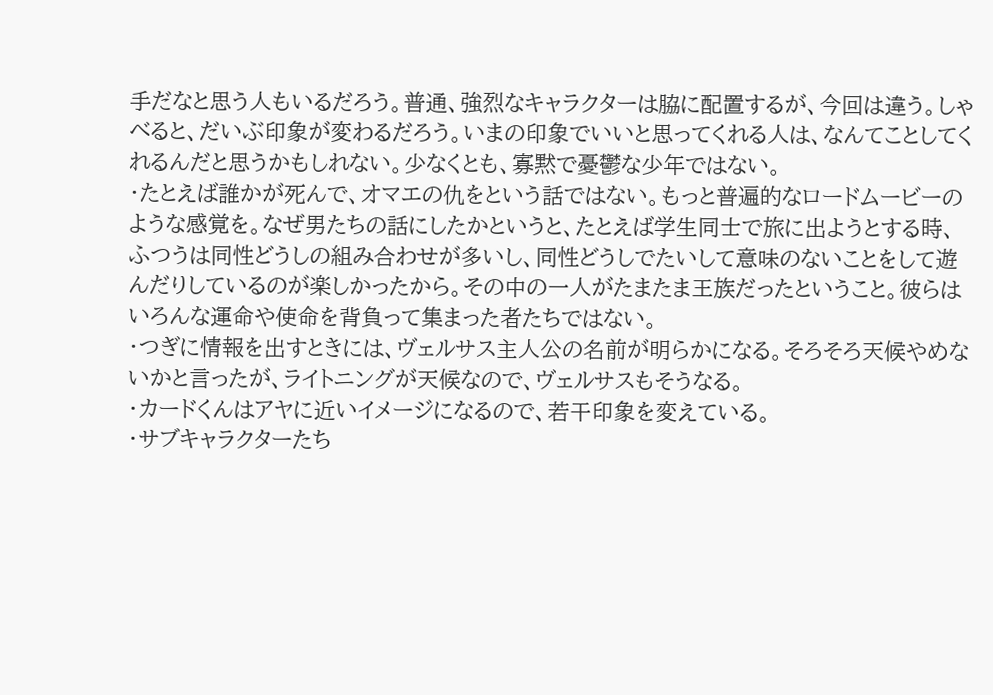手だなと思う人もいるだろう。普通、強烈なキャラクターは脇に配置するが、今回は違う。しゃべると、だいぶ印象が変わるだろう。いまの印象でいいと思ってくれる人は、なんてことしてくれるんだと思うかもしれない。少なくとも、寡黙で憂鬱な少年ではない。
・たとえば誰かが死んで、オマエの仇をという話ではない。もっと普遍的なロードムービーのような感覚を。なぜ男たちの話にしたかというと、たとえば学生同士で旅に出ようとする時、ふつうは同性どうしの組み合わせが多いし、同性どうしでたいして意味のないことをして遊んだりしているのが楽しかったから。その中の一人がたまたま王族だったということ。彼らはいろんな運命や使命を背負って集まった者たちではない。
・つぎに情報を出すときには、ヴェルサス主人公の名前が明らかになる。そろそろ天候やめないかと言ったが、ライトニングが天候なので、ヴェルサスもそうなる。
・カードくんはアヤに近いイメージになるので、若干印象を変えている。
・サブキャラクターたち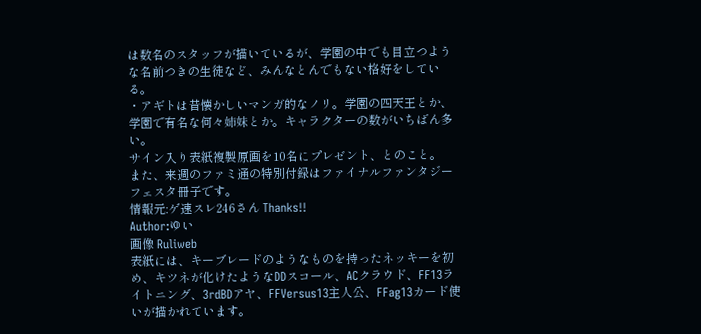は数名のスタッフが描いているが、学園の中でも目立つような名前つきの生徒など、みんなとんでもない格好をしている。
・アギトは昔懐かしいマンガ的なノリ。学園の四天王とか、学園で有名な何々姉妹とか。キャラクターの数がいちばん多い。
サイン入り表紙複製原画を10名にプレゼント、とのこと。
また、来週のファミ通の特別付録はファイナルファンタジーフェスタ冊子です。
情報元:ゲ速スレ246さん Thanks!!
Author:ゆい
画像 Ruliweb
表紙には、キーブレードのようなものを持ったネッキーを初め、キツネが化けたようなDDスコール、ACクラウド、FF13ライトニング、3rdBDアヤ、FFVersus13主人公、FFag13カード使いが描かれています。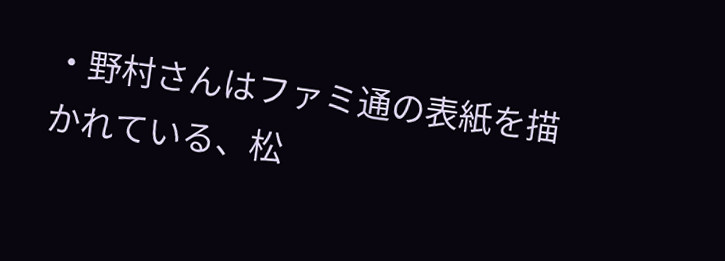・野村さんはファミ通の表紙を描かれている、松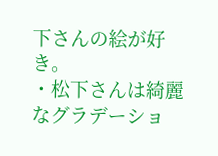下さんの絵が好き。
・松下さんは綺麗なグラデーショ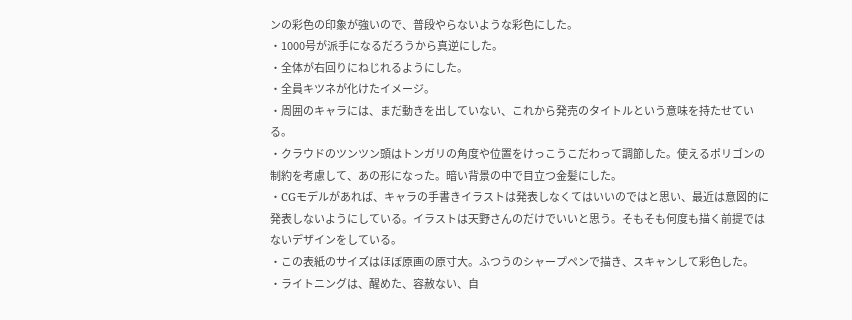ンの彩色の印象が強いので、普段やらないような彩色にした。
・1000号が派手になるだろうから真逆にした。
・全体が右回りにねじれるようにした。
・全員キツネが化けたイメージ。
・周囲のキャラには、まだ動きを出していない、これから発売のタイトルという意味を持たせている。
・クラウドのツンツン頭はトンガリの角度や位置をけっこうこだわって調節した。使えるポリゴンの制約を考慮して、あの形になった。暗い背景の中で目立つ金髪にした。
・CGモデルがあれば、キャラの手書きイラストは発表しなくてはいいのではと思い、最近は意図的に発表しないようにしている。イラストは天野さんのだけでいいと思う。そもそも何度も描く前提ではないデザインをしている。
・この表紙のサイズはほぼ原画の原寸大。ふつうのシャープペンで描き、スキャンして彩色した。
・ライトニングは、醒めた、容赦ない、自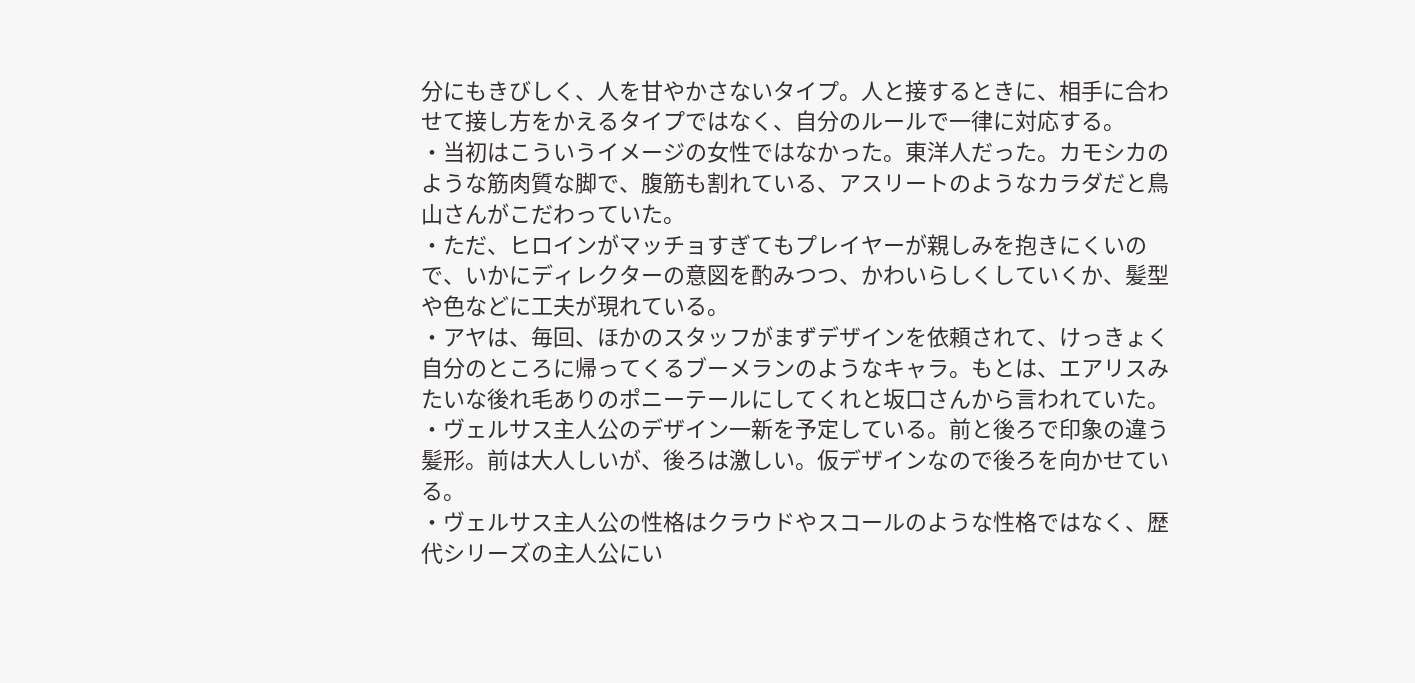分にもきびしく、人を甘やかさないタイプ。人と接するときに、相手に合わせて接し方をかえるタイプではなく、自分のルールで一律に対応する。
・当初はこういうイメージの女性ではなかった。東洋人だった。カモシカのような筋肉質な脚で、腹筋も割れている、アスリートのようなカラダだと鳥山さんがこだわっていた。
・ただ、ヒロインがマッチョすぎてもプレイヤーが親しみを抱きにくいので、いかにディレクターの意図を酌みつつ、かわいらしくしていくか、髪型や色などに工夫が現れている。
・アヤは、毎回、ほかのスタッフがまずデザインを依頼されて、けっきょく自分のところに帰ってくるブーメランのようなキャラ。もとは、エアリスみたいな後れ毛ありのポニーテールにしてくれと坂口さんから言われていた。
・ヴェルサス主人公のデザイン一新を予定している。前と後ろで印象の違う髪形。前は大人しいが、後ろは激しい。仮デザインなので後ろを向かせている。
・ヴェルサス主人公の性格はクラウドやスコールのような性格ではなく、歴代シリーズの主人公にい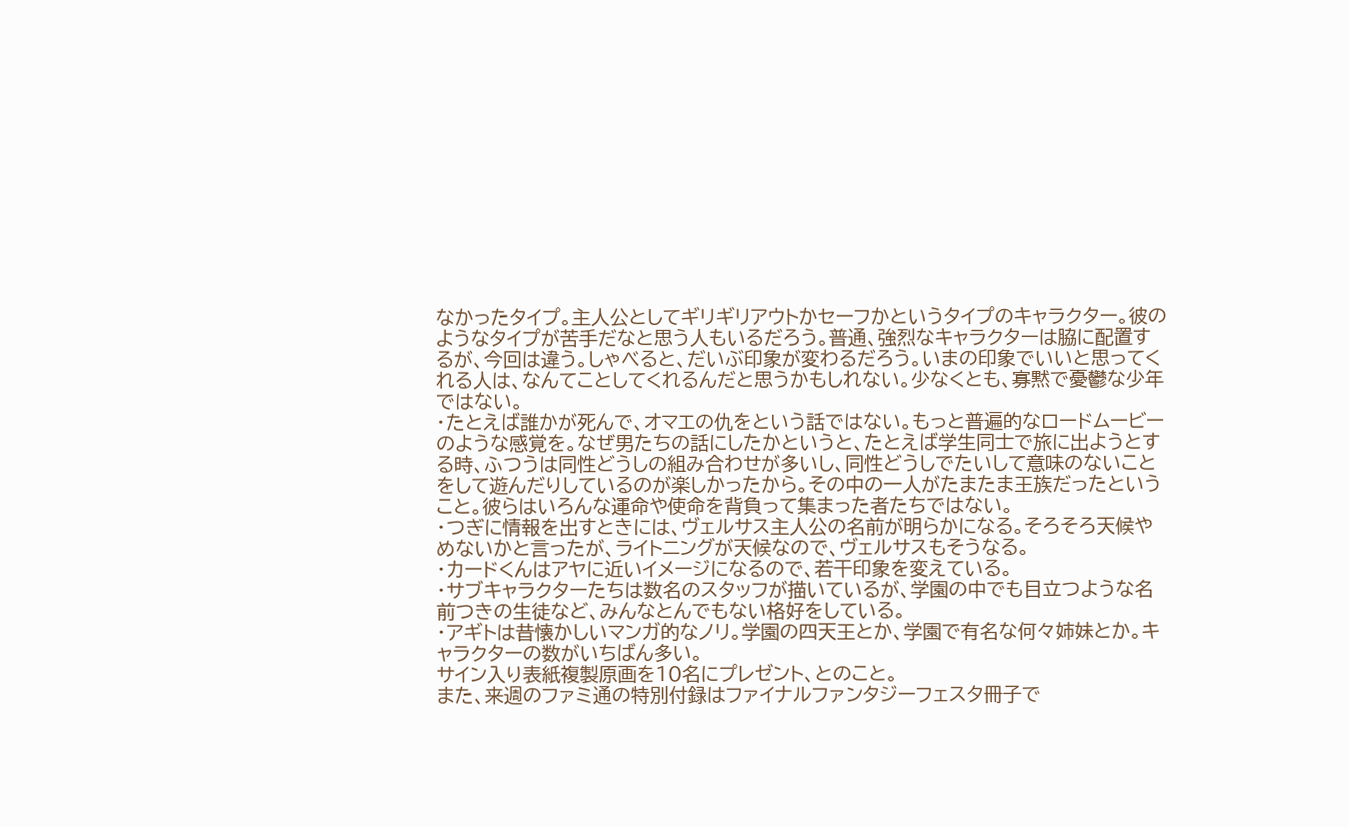なかったタイプ。主人公としてギリギリアウトかセーフかというタイプのキャラクター。彼のようなタイプが苦手だなと思う人もいるだろう。普通、強烈なキャラクターは脇に配置するが、今回は違う。しゃべると、だいぶ印象が変わるだろう。いまの印象でいいと思ってくれる人は、なんてことしてくれるんだと思うかもしれない。少なくとも、寡黙で憂鬱な少年ではない。
・たとえば誰かが死んで、オマエの仇をという話ではない。もっと普遍的なロードムービーのような感覚を。なぜ男たちの話にしたかというと、たとえば学生同士で旅に出ようとする時、ふつうは同性どうしの組み合わせが多いし、同性どうしでたいして意味のないことをして遊んだりしているのが楽しかったから。その中の一人がたまたま王族だったということ。彼らはいろんな運命や使命を背負って集まった者たちではない。
・つぎに情報を出すときには、ヴェルサス主人公の名前が明らかになる。そろそろ天候やめないかと言ったが、ライトニングが天候なので、ヴェルサスもそうなる。
・カードくんはアヤに近いイメージになるので、若干印象を変えている。
・サブキャラクターたちは数名のスタッフが描いているが、学園の中でも目立つような名前つきの生徒など、みんなとんでもない格好をしている。
・アギトは昔懐かしいマンガ的なノリ。学園の四天王とか、学園で有名な何々姉妹とか。キャラクターの数がいちばん多い。
サイン入り表紙複製原画を10名にプレゼント、とのこと。
また、来週のファミ通の特別付録はファイナルファンタジーフェスタ冊子で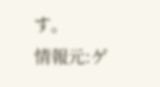す。
情報元:ゲ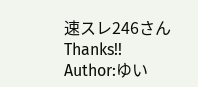速スレ246さん Thanks!!
Author:ゆい